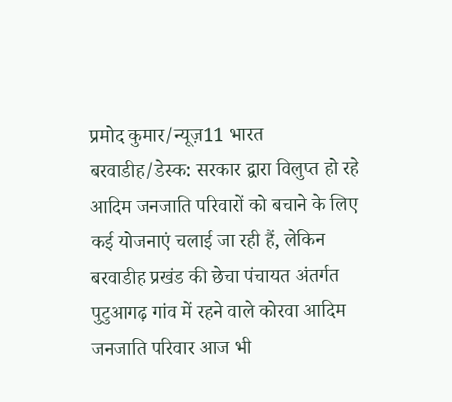प्रमोद कुमार/न्यूज़11 भारत
बरवाडीह/डेस्क: सरकार द्वारा विलुप्त हो रहे आदिम जनजाति परिवारों को बचाने के लिए कई योजनाएं चलाई जा रही हैं, लेकिन बरवाडीह प्रखंड की छेचा पंचायत अंतर्गत पुटुआगढ़ गांव में रहने वाले कोरवा आदिम जनजाति परिवार आज भी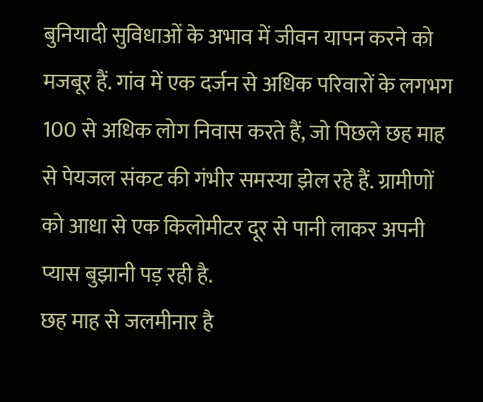बुनियादी सुविधाओं के अभाव में जीवन यापन करने को मजबूर हैं. गांव में एक दर्जन से अधिक परिवारों के लगभग 100 से अधिक लोग निवास करते हैं, जो पिछले छह माह से पेयजल संकट की गंभीर समस्या झेल रहे हैं. ग्रामीणों को आधा से एक किलोमीटर दूर से पानी लाकर अपनी प्यास बुझानी पड़ रही है.
छह माह से जलमीनार है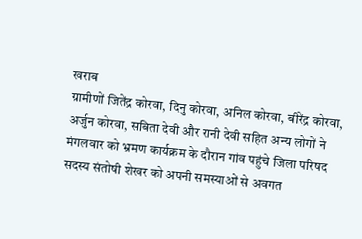खराब
ग्रामीणों जितेंद्र कोरवा, दिनु कोरवा, अनिल कोरवा, बीरेंद्र कोरवा, अर्जुन कोरवा, सबिता देवी और रानी देवी सहित अन्य लोगों ने मंगलवार को भ्रमण कार्यक्रम के दौरान गांव पहुंचे जिला परिषद सदस्य संतोषी शेखर को अपनी समस्याओं से अवगत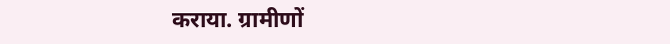कराया. ग्रामीणों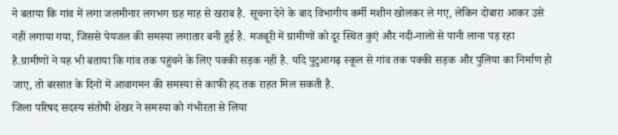ने बताया कि गांव में लगा जलमीनार लगभग छह माह से खराब है. सूचना देने के बाद विभागीय कर्मी मशीन खोलकर ले गए, लेकिन दोबारा आकर उसे नहीं लगाया गया, जिससे पेयजल की समस्या लगातार बनी हुई है. मजबूरी में ग्रामीणों को दूर स्थित कुएं और नदी-नालों से पानी लाना पड़ रहा है.ग्रामीणों ने यह भी बताया कि गांव तक पहुंचने के लिए पक्की सड़क नहीं है. यदि पुटुआगढ़ स्कूल से गांव तक पक्की सड़क और पुलिया का निर्माण हो जाए, तो बरसात के दिनों में आवागमन की समस्या से काफी हद तक राहत मिल सकती है.
जिला परिषद सदस्य संतोषी शेखर ने समस्या को गंभीरता से लिया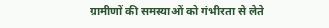ग्रामीणों की समस्याओं को गंभीरता से लेते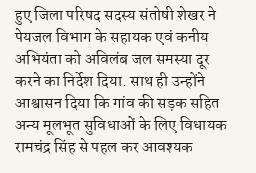हुए जिला परिषद सदस्य संतोषी शेखर ने पेयजल विभाग के सहायक एवं कनीय अभियंता को अविलंब जल समस्या दूर करने का निर्देश दिया. साथ ही उन्होंने आश्वासन दिया कि गांव की सड़क सहित अन्य मूलभूत सुविधाओं के लिए विधायक रामचंद्र सिंह से पहल कर आवश्यक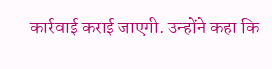कार्रवाई कराई जाएगी. उन्होंने कहा कि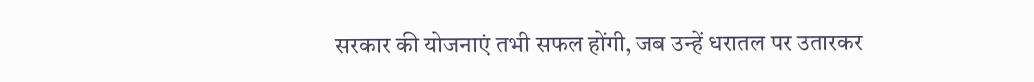सरकार की योजनाएं तभी सफल होंगी, जब उन्हें धरातल पर उतारकर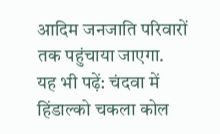आदिम जनजाति परिवारों तक पहुंचाया जाएगा.
यह भी पढ़ें: चंदवा में हिंडाल्को चकला कोल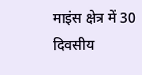माइंस क्षेत्र में 30 दिवसीय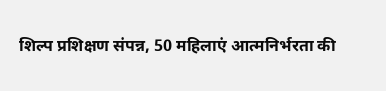शिल्प प्रशिक्षण संपन्न, 50 महिलाएं आत्मनिर्भरता की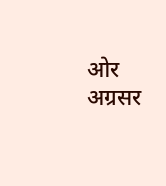ओर अग्रसर